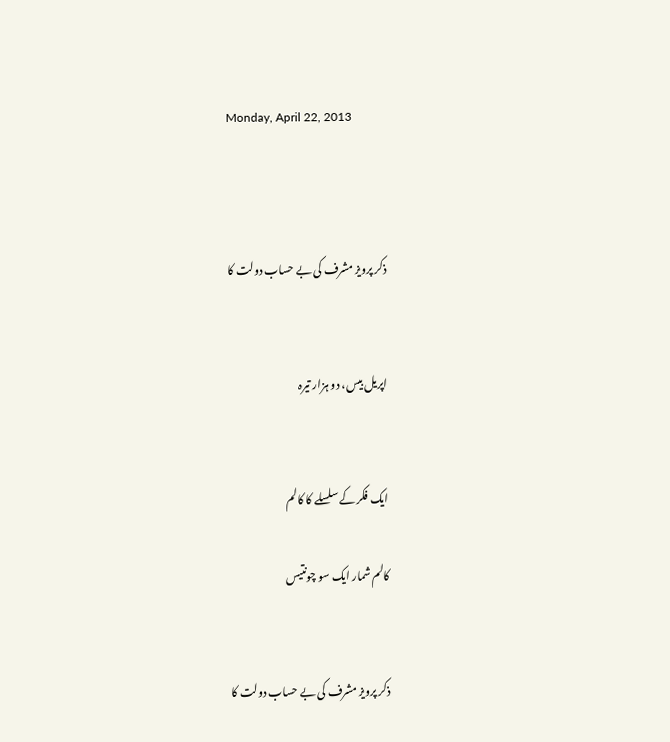Monday, April 22, 2013



ذکر پرویز مشرف کی بے حساب دولت کا


اپریل بیس، دو ہزار تیرہ


ایک فکر کے سلسلے کا کالم

کالم شمار ایک سو چونتیس


ذکر پرویز مشرف کی بے حساب دولت کا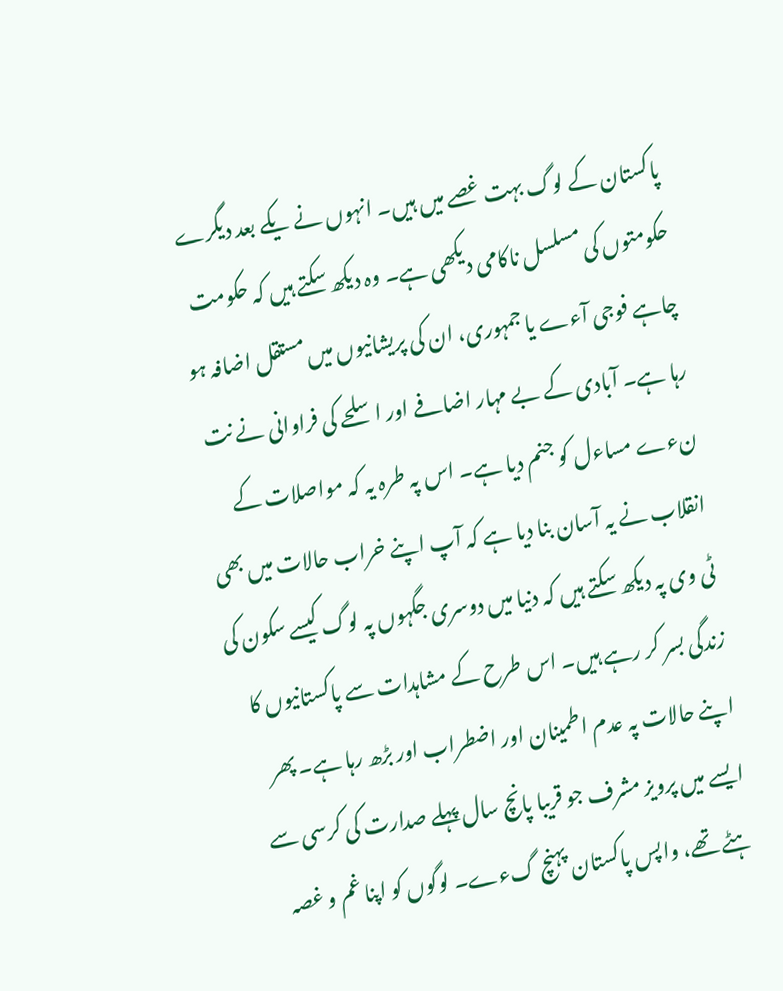پاکستان کے لوگ بہت غصے میں ہیں۔ انہوں نے یکے بعد دیگرے حکومتوں کی مسلسل ناکامی دیکھی ہے۔ وہ دیکھ سکتے ہیں کہ حکومت چاہے فوجی آءے یا جمہوری، ان کی پریشانیوں میں مستقل اضافہ ہو رہا ہے۔ آبادی کے بے مہار اضافے اور اسلحے کی فراوانی نے نت نءے مساءل کو جنم دیا ہے۔ اس پہ طرہ یہ کہ مواصلات کے انقلاب نے یہ آسان بنا دیا ہے کہ آپ اپنے خراب حالات میں بھی ٹی وی پہ دیکھ سکتے ہیں کہ دنیا میں دوسری جگہوں پہ لوگ کیسے سکون کی زندگی بسر کر رہے ہیں۔ اس طرح کے مشاہدات سے پاکستانیوں کا اپنے حالات پہ عدم اطمینان اور اضطراب اور بڑھ رہا ہے۔ پھر ایسے میں پرویز مشرف جو قریبا پانچ سال پہلے صدارت کی کرسی سے ہٹے تھے، واپس پاکستان پہنچ گءے۔ لوگوں کو اپنا غم و غصہ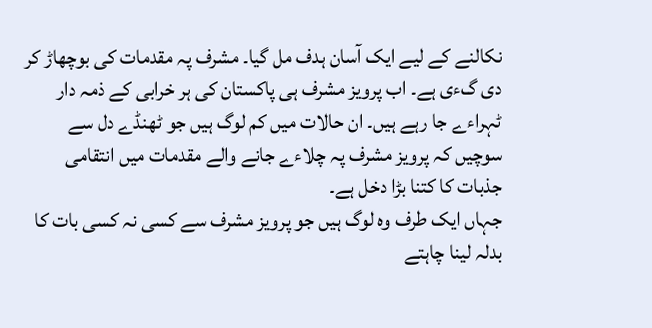نکالنے کے لیے ایک آسان ہدف مل گیا۔ مشرف پہ مقدمات کی بوچھاڑ کر دی گءی ہے۔ اب پرویز مشرف ہی پاکستان کی ہر خرابی کے ذمہ دار ٹہراءے جا رہے ہیں۔ ان حالات میں کم لوگ ہیں جو ٹھنڈے دل سے سوچیں کہ پرویز مشرف پہ چلاءے جانے والے مقدمات میں انتقامی جذبات کا کتنا بڑا دخل ہے۔
جہاں ایک طرف وہ لوگ ہیں جو پرویز مشرف سے کسی نہ کسی بات کا بدلہ لینا چاہتے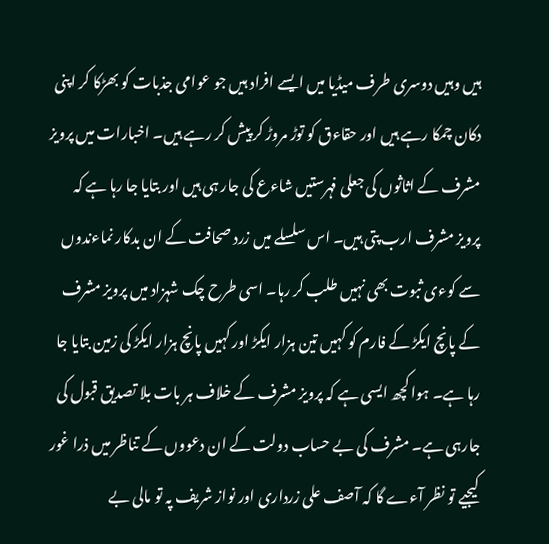ہیں وہیں دوسری طرف میڈیا میں ایسے افراد ہیں جو عوامی جذبات کو بھڑکا کر اپنی دکان چمکا رہے ہیں اور حقاءق کو توڑ مروڑ کر پیش کر رہے ہیں۔ اخبارات میں پرویز مشرف کے اثاثوں کی جعلی فہرستیں شاءع کی جار ہی ہیں اور بتایا جا رہا ہے کہ پرویز مشرف ارب پتی ہیں۔ اس سلسلے میں زرد صحافت کے ان بدکار نماءندوں سے کوءی ثبوت بھی نہیں طلب کر رہا۔ اسی طرح چک شہزاد میں پرویز مشرف کے پانچ ایکڑ کے فارم کو کہیں تین ہزار ایکڑ اور کہیں پانچ ہزار ایکڑ کی زمین بتایا جا رہا ہے۔ ہوا کچھ ایسی ہے کہ پرویز مشرف کے خلاف ہر بات بلا تصدیق قبول کی جارہی ہے۔ مشرف کی بے حساب دولت کے ان دعووں کے تناظر میں ذرا غور کیجیے تو نظر آءے گا کہ آصف علی زرداری اور نواز شریف پہ تو مالی بے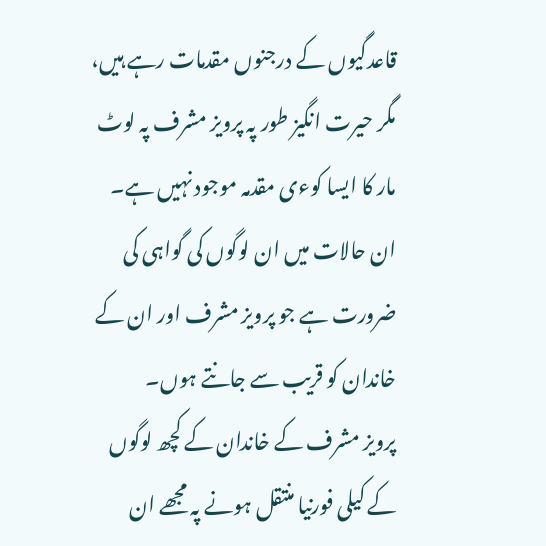قاعدگیوں کے درجنوں مقدمات رہے ہیں، مگر حیرت انگیز طور پہ پرویز مشرف پہ لوٹ مار کا ایسا کوءی مقدمہ موجود نہیں ہے۔
ان حالات میں ان لوگوں کی گواہی کی ضرورت ہے جو پرویز مشرف اور ان کے خاندان کو قریب سے جانتے ہوں۔
پرویز مشرف کے خاندان کے کچھ لوگوں کے کیلی فورنیا منتقل ہونے پہ مجھے ان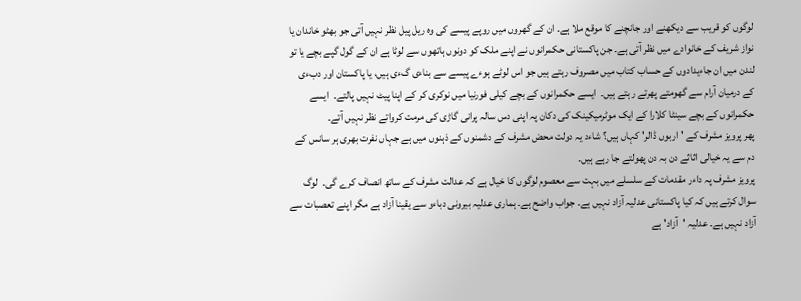لوگوں کو قریب سے دیکھنے اور جانچنے کا موقع ملا ہے۔ ان کے گھروں میں روپے پیسے کی وہ ریل پیل نظر نہیں آتی جو بھٹو خاندان یا نواز شریف کے خانوادے میں نظر آتی ہے۔ جن پاکستانی حکمرانوں نے اپنے ملک کو دونوں ہاتھوں سے لوٹا ہے ان کے گول گپے بچے یا تو لندن میں ان جاءیدادوں کے حساب کتاب میں مصروف رہتے ہیں جو اس لوٹے ہوءے پیسے سے بناءی گءی ہیں، یا پاکستان اور دبءی کے درمیان آرام سے گھومتے پھرتے رہتے ہیں۔  ایسے حکمرانوں کے بچے کیلی فورنیا میں نوکری کر کے اپنا پیٹ نہیں پالتے۔  ایسے حکمرانوں کے بچے سینٹا کلارا کے ایک موٹرمیکینک کی دکان پہ اپنی دس سالہ پرانی گاڑی کی مرمت کرواتے نظر نہیں آتے۔
پھر پرویز مشرف کے 'اربوں ڈالر' کہاں ہیں؟ شاءد یہ دولت محض مشرف کے دشمنوں کے ذہنوں میں ہے جہاں نفرت بھری ہر سانس کے دم سے یہ خیالی اثاثے دن بہ دن پھولتے جا رہے ہیں۔
پرویز مشرف پہ داءر مقدمات کے سلسلے میں بہت سے معصوم لوگوں کا خیال ہے کہ عدالت مشرف کے ساتھ انصاف کرے گی۔  لوگ سوال کرتے ہیں کہ کیا پاکستانی عدلیہ آزاد نہیں ہے۔ جواب واضح ہے۔ ہماری عدلیہ بیرونی دباءو سے یقینا آزاد ہے مگر اپنے تعصبات سے آزاد نہیں ہے۔ عدلیہ 'آزاد' ہے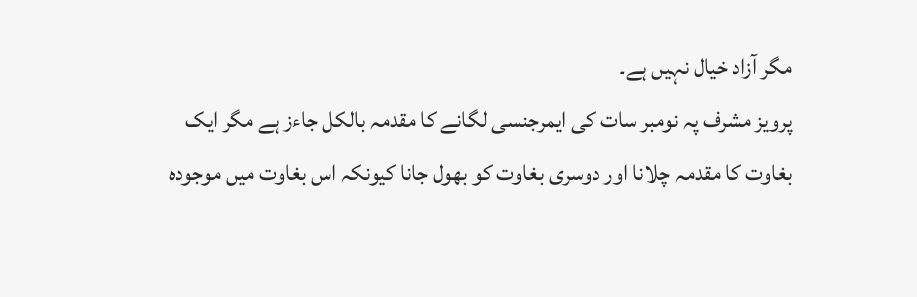مگر آزاد خیال نہیں ہے۔
پرویز مشرف پہ نومبر سات کی ایمرجنسی لگانے کا مقدمہ بالکل جاءز ہے مگر ایک بغاوت کا مقدمہ چلانا اور دوسری بغاوت کو بھول جانا کیونکہ اس بغاوت میں موجودہ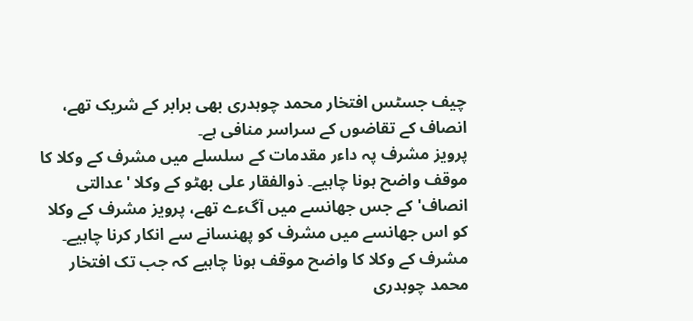چیف جسٹس افتخار محمد چوہدری بھی برابر کے شریک تھے، انصاف کے تقاضوں کے سراسر منافی ہے۔
پرویز مشرف پہ داءر مقدمات کے سلسلے میں مشرف کے وکلا کا موقف واضح ہونا چاہیے۔ ذوالفقار علی بھٹو کے وکلا 'عدالتی انصاف' کے جس جھانسے میں آگءے تھے، پرویز مشرف کے وکلا کو اس جھانسے میں مشرف کو پھنسانے سے انکار کرنا چاہیے۔ مشرف کے وکلا کا واضح موقف ہونا چاہیے کہ جب تک افتخار محمد چوہدری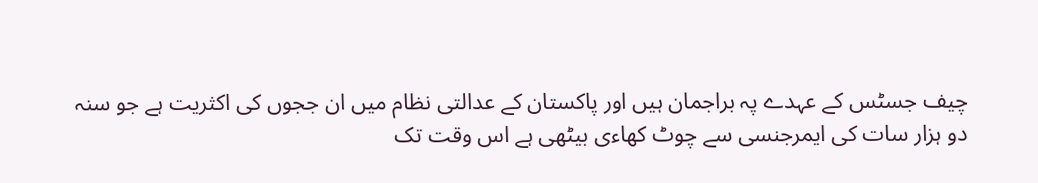چیف جسٹس کے عہدے پہ براجمان ہیں اور پاکستان کے عدالتی نظام میں ان ججوں کی اکثریت ہے جو سنہ دو ہزار سات کی ایمرجنسی سے چوٹ کھاءی بیٹھی ہے اس وقت تک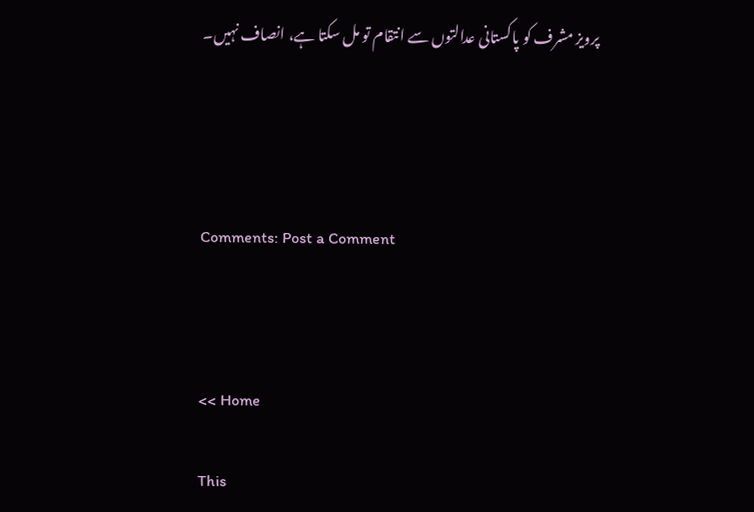پرویز مشرف کو پاکستانی عدالتوں سے انتقام تو مل سکتا ہے، انصاف نہیں۔




Comments: Post a Comment



<< Home

This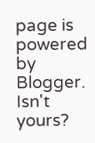page is powered by Blogger. Isn't yours?